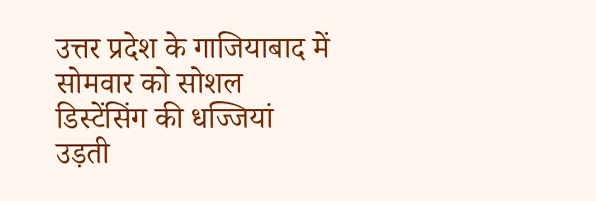उत्तर प्रदेश के गाजियाबाद में सोमवार को सोशल डिस्टेंसिंग की धज्जियां उड़ती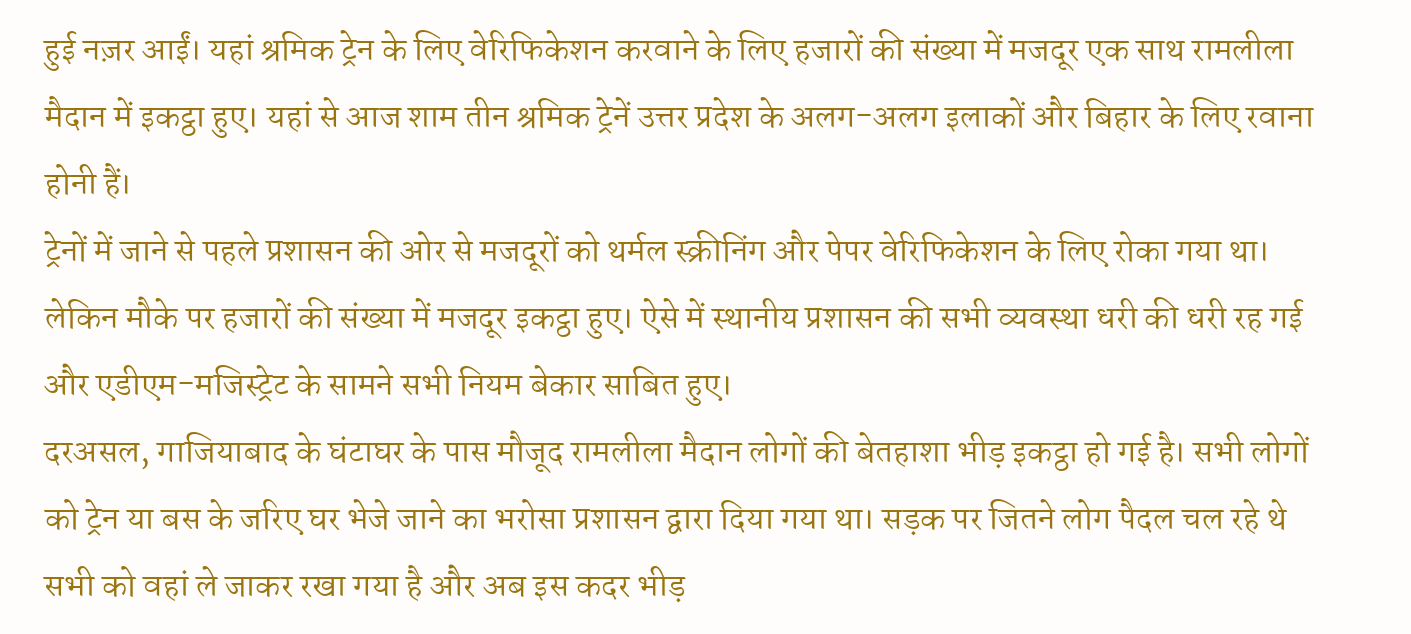हुई नज़र आईं। यहां श्रमिक ट्रेन के लिए वेरिफिकेशन करवाने के लिए हजारों की संख्या में मजदूर एक साथ रामलीला मैदान में इकट्ठा हुए। यहां से आज शाम तीन श्रमिक ट्रेनें उत्तर प्रदेश के अलग-अलग इलाकों और बिहार के लिए रवाना होनी हैं।
ट्रेनों में जाने से पहले प्रशासन की ओर से मजदूरों को थर्मल स्क्रीनिंग और पेपर वेरिफिकेशन के लिए रोका गया था। लेकिन मौके पर हजारों की संख्या में मजदूर इकट्ठा हुए। ऐसे में स्थानीय प्रशासन की सभी व्यवस्था धरी की धरी रह गई और एडीएम-मजिस्ट्रेट के सामने सभी नियम बेकार साबित हुए।
दरअसल, गाजियाबाद के घंटाघर के पास मौजूद रामलीला मैदान लोगों की बेतहाशा भीड़ इकट्ठा हो गई है। सभी लोगों को ट्रेन या बस के जरिए घर भेजे जाने का भरोसा प्रशासन द्वारा दिया गया था। सड़क पर जितने लोग पैदल चल रहे थे सभी को वहां ले जाकर रखा गया है और अब इस कदर भीड़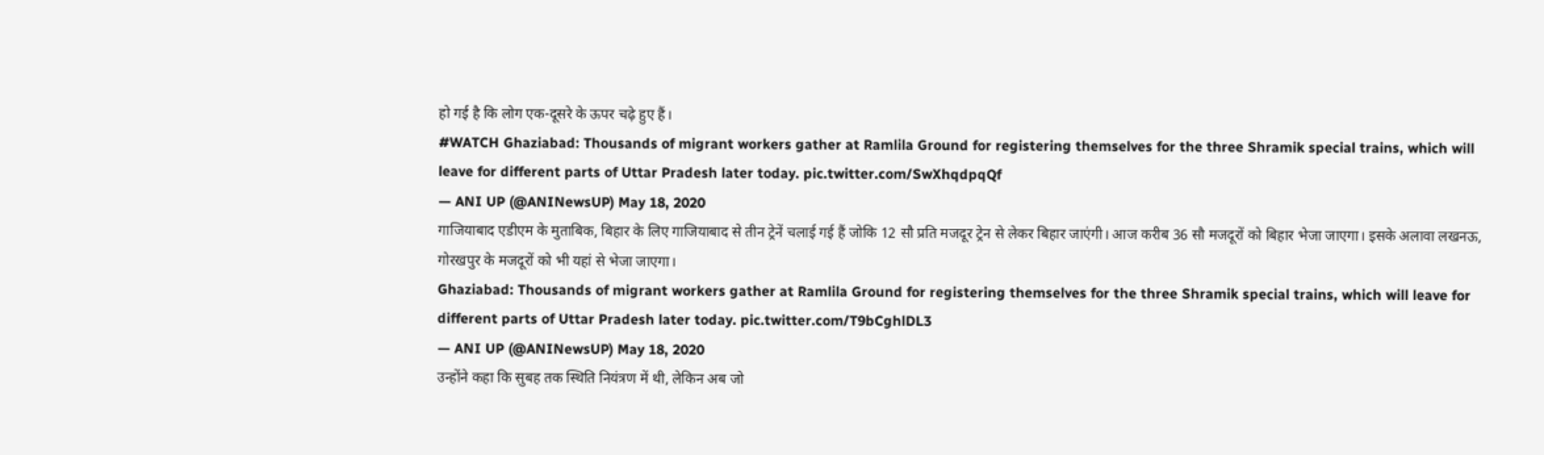हो गई है कि लोग एक-दूसरे के ऊपर चढ़े हुए हैं।
#WATCH Ghaziabad: Thousands of migrant workers gather at Ramlila Ground for registering themselves for the three Shramik special trains, which will leave for different parts of Uttar Pradesh later today. pic.twitter.com/SwXhqdpqQf
— ANI UP (@ANINewsUP) May 18, 2020
गाजियाबाद एडीएम के मुताबिक, बिहार के लिए गाजियाबाद से तीन ट्रेनें चलाई गई हैं जोकि 12 सौ प्रति मजदूर ट्रेन से लेकर बिहार जाएंगी। आज करीब 36 सौ मजदूरों को बिहार भेजा जाएगा। इसके अलावा लखनऊ, गोरखपुर के मजदूरों को भी यहां से भेजा जाएगा।
Ghaziabad: Thousands of migrant workers gather at Ramlila Ground for registering themselves for the three Shramik special trains, which will leave for different parts of Uttar Pradesh later today. pic.twitter.com/T9bCghlDL3
— ANI UP (@ANINewsUP) May 18, 2020
उन्होंने कहा कि सुबह तक स्थिति नियंत्रण में थी, लेकिन अब जो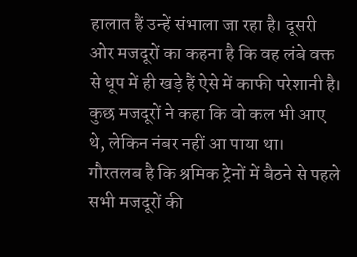हालात हैं उन्हें संभाला जा रहा है। दूसरी ओर मजदूरों का कहना है कि वह लंबे वक्त से धूप में ही खड़े हैं ऐसे में काफी परेशानी है। कुछ मजदूरों ने कहा कि वो कल भी आए थे, लेकिन नंबर नहीं आ पाया था।
गौरतलब है कि श्रमिक ट्रेनों में बैठने से पहले सभी मजदूरों की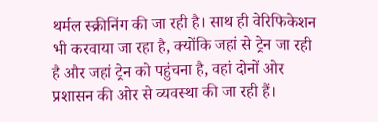थर्मल स्क्रीनिंग की जा रही है। साथ ही वेरिफिकेशन भी करवाया जा रहा है, क्योंकि जहां से ट्रेन जा रही है और जहां ट्रेन को पहुंचना है, वहां दोनों ओर प्रशासन की ओर से व्यवस्था की जा रही हैं।